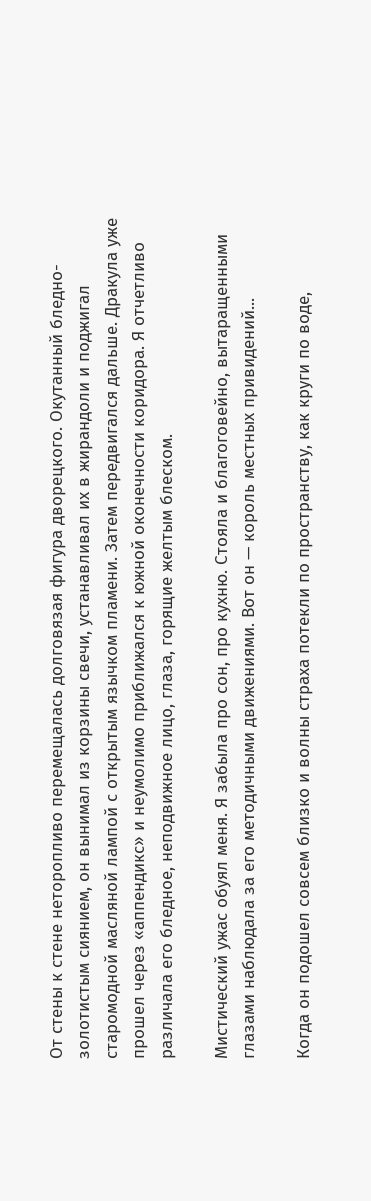От стены к стене неторопливо перемещалась долговязая фигура дворецкого. Окутанный бледно-золотистым сиянием, он вынимал из корзины свечи, устанавливал их в жирандоли и поджигал старомодной масляной лампой с открытым язычком пламени. Затем передвигался дальше. Дракула уже прошел через «аппендикс» и неумолимо приближался к южной оконечности коридора. Я отчетливо различала его бледное, неподвижное лицо, глаза, горящие желтым блеском.

Мистический ужас обуял меня. Я забыла про сон, про кухню. Стояла и благоговейно, вытаращенными глазами наблюдала за его методичными движениями. Вот он — король местных привидений...

Когда он подошел совсем близко и волны страха потекли по пространству, как круги по воде,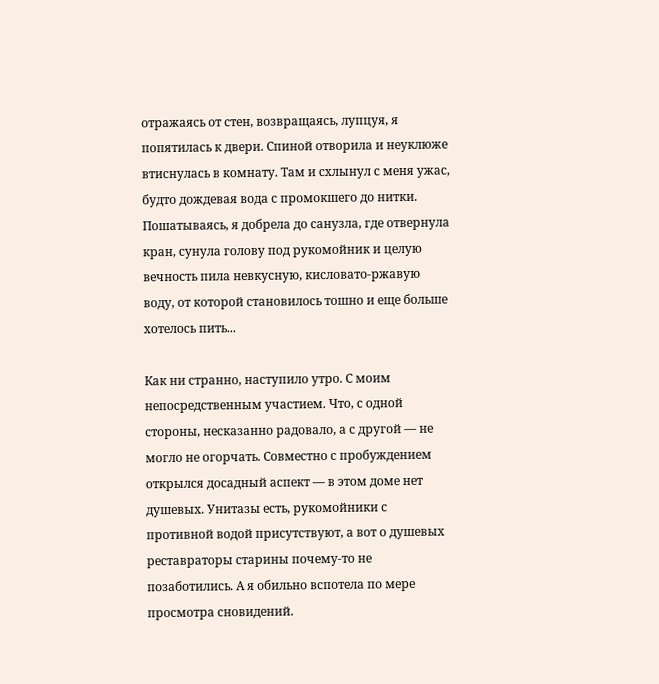отражаясь от стен, возвращаясь, лупцуя, я попятилась к двери. Спиной отворила и неуклюже втиснулась в комнату. Там и схлынул с меня ужас, будто дождевая вода с промокшего до нитки. Пошатываясь, я добрела до санузла, где отвернула кран, сунула голову под рукомойник и целую вечность пила невкусную, кисловато-ржавую воду, от которой становилось тошно и еще больше хотелось пить...

Как ни странно, наступило утро. С моим непосредственным участием. Что, с одной стороны, несказанно радовало, а с другой — не могло не огорчать. Совместно с пробуждением открылся досадный аспект — в этом доме нет душевых. Унитазы есть, рукомойники с противной водой присутствуют, а вот о душевых реставраторы старины почему-то не позаботились. А я обильно вспотела по мере просмотра сновидений.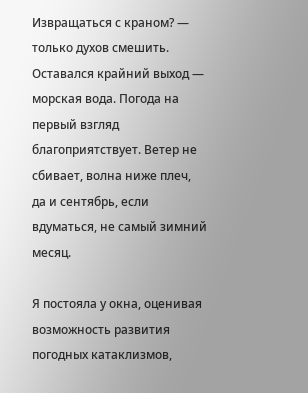Извращаться с краном? — только духов смешить. Оставался крайний выход — морская вода. Погода на первый взгляд благоприятствует. Ветер не сбивает, волна ниже плеч, да и сентябрь, если вдуматься, не самый зимний месяц.

Я постояла у окна, оценивая возможность развития погодных катаклизмов,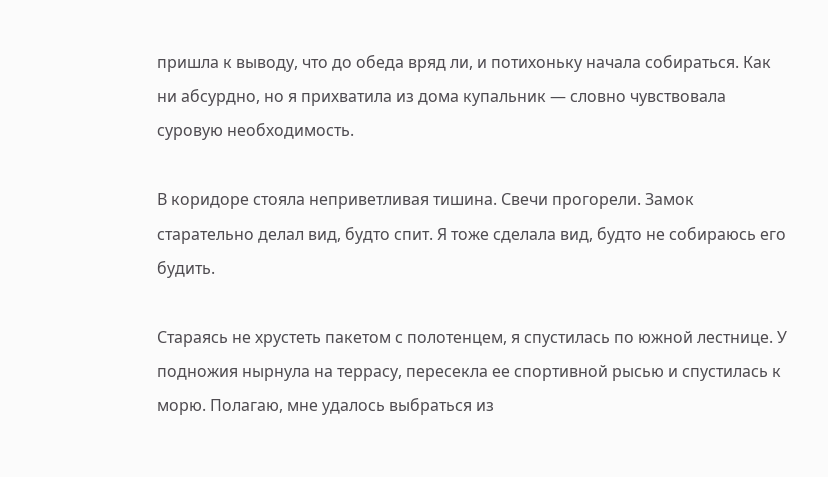пришла к выводу, что до обеда вряд ли, и потихоньку начала собираться. Как ни абсурдно, но я прихватила из дома купальник — словно чувствовала суровую необходимость.

В коридоре стояла неприветливая тишина. Свечи прогорели. Замок старательно делал вид, будто спит. Я тоже сделала вид, будто не собираюсь его будить.

Стараясь не хрустеть пакетом с полотенцем, я спустилась по южной лестнице. У подножия нырнула на террасу, пересекла ее спортивной рысью и спустилась к морю. Полагаю, мне удалось выбраться из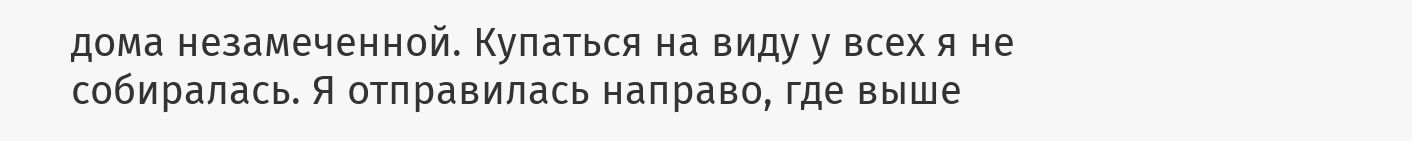дома незамеченной. Купаться на виду у всех я не собиралась. Я отправилась направо, где выше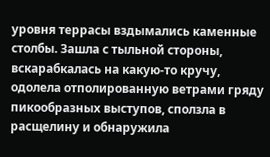уровня террасы вздымались каменные столбы. Зашла с тыльной стороны, вскарабкалась на какую-то кручу, одолела отполированную ветрами гряду пикообразных выступов, сползла в расщелину и обнаружила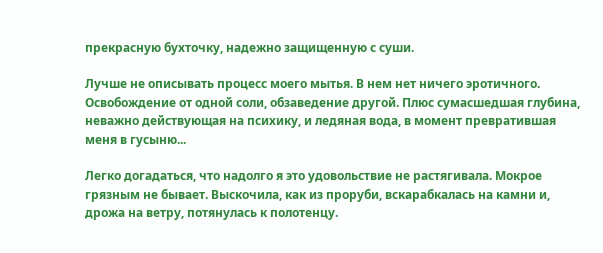прекрасную бухточку, надежно защищенную с суши.

Лучше не описывать процесс моего мытья. В нем нет ничего эротичного. Освобождение от одной соли, обзаведение другой. Плюс сумасшедшая глубина, неважно действующая на психику, и ледяная вода, в момент превратившая меня в гусыню...

Легко догадаться, что надолго я это удовольствие не растягивала. Мокрое грязным не бывает. Выскочила, как из проруби, вскарабкалась на камни и, дрожа на ветру, потянулась к полотенцу.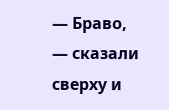— Браво, — сказали сверху и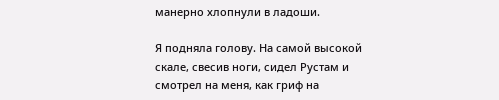манерно хлопнули в ладоши.

Я подняла голову. На самой высокой скале, свесив ноги, сидел Рустам и смотрел на меня, как гриф на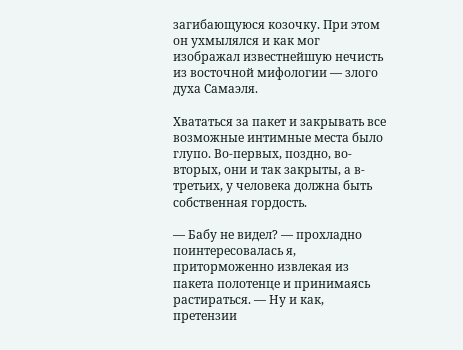загибающуюся козочку. При этом он ухмылялся и как мог изображал известнейшую нечисть из восточной мифологии — злого духа Самаэля.

Хвататься за пакет и закрывать все возможные интимные места было глупо. Во-первых, поздно, во-вторых, они и так закрыты, а в-третьих, у человека должна быть собственная гордость.

— Бабу не видел? — прохладно поинтересовалась я, приторможенно извлекая из пакета полотенце и принимаясь растираться. — Ну и как, претензии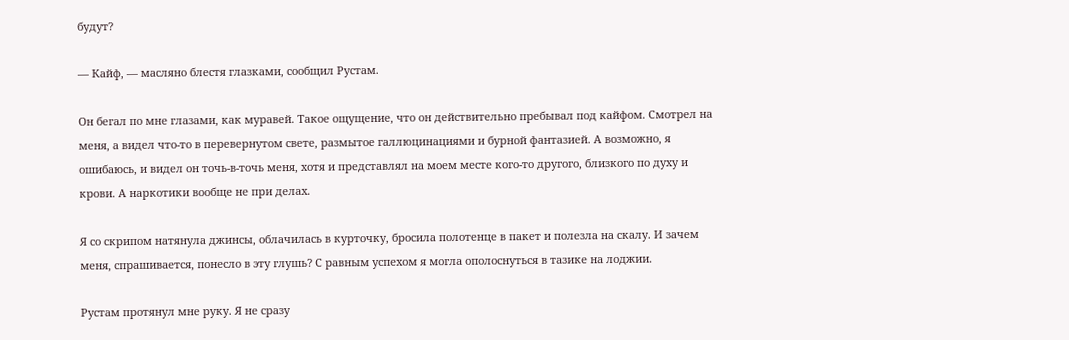будут?

— Кайф, — масляно блестя глазками, сообщил Рустам.

Он бегал по мне глазами, как муравей. Такое ощущение, что он действительно пребывал под кайфом. Смотрел на меня, а видел что-то в перевернутом свете, размытое галлюцинациями и бурной фантазией. А возможно, я ошибаюсь, и видел он точь-в-точь меня, хотя и представлял на моем месте кого-то другого, близкого по духу и крови. А наркотики вообще не при делах.

Я со скрипом натянула джинсы, облачилась в курточку, бросила полотенце в пакет и полезла на скалу. И зачем меня, спрашивается, понесло в эту глушь? С равным успехом я могла ополоснуться в тазике на лоджии.

Рустам протянул мне руку. Я не сразу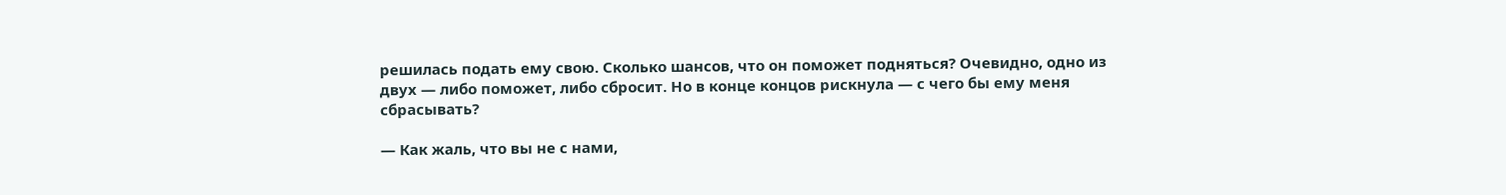решилась подать ему свою. Сколько шансов, что он поможет подняться? Очевидно, одно из двух — либо поможет, либо сбросит. Но в конце концов рискнула — с чего бы ему меня сбрасывать?

— Как жаль, что вы не с нами,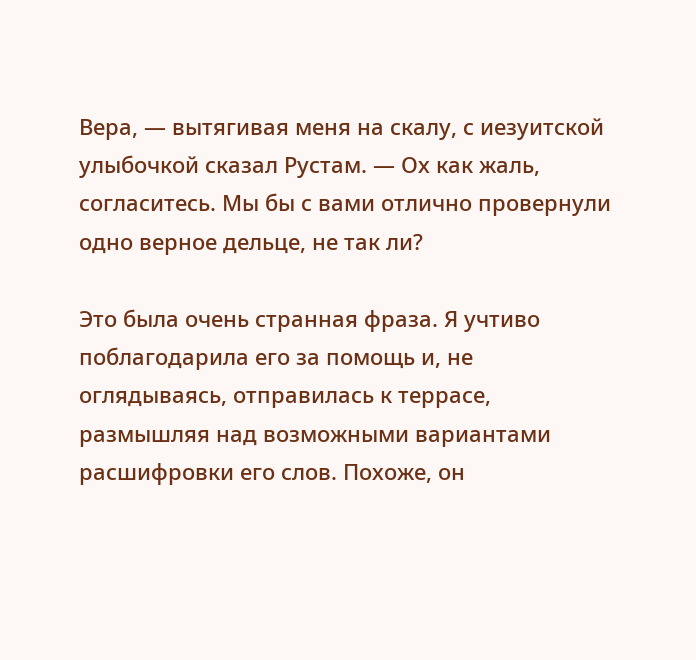Вера, — вытягивая меня на скалу, с иезуитской улыбочкой сказал Рустам. — Ох как жаль, согласитесь. Мы бы с вами отлично провернули одно верное дельце, не так ли?

Это была очень странная фраза. Я учтиво поблагодарила его за помощь и, не оглядываясь, отправилась к террасе, размышляя над возможными вариантами расшифровки его слов. Похоже, он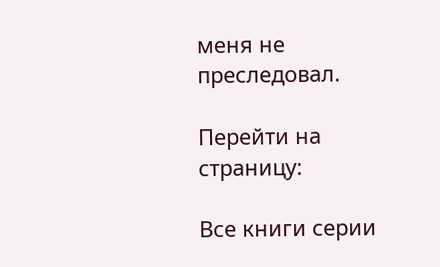меня не преследовал.

Перейти на страницу:

Все книги серии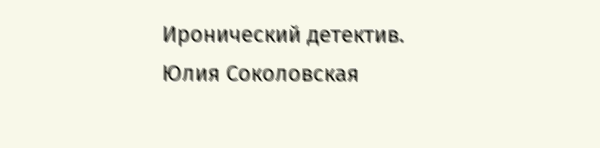Иронический детектив. Юлия Соколовская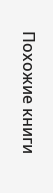Похожие книги